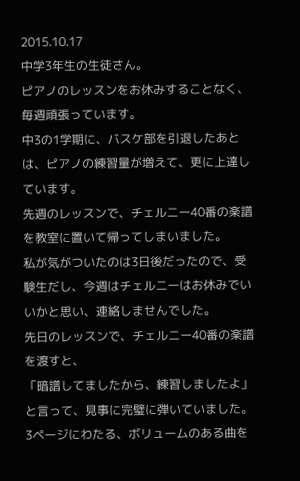2015.10.17
中学3年生の生徒さん。
ピアノのレッスンをお休みすることなく、毎週頑張っています。
中3の1学期に、バスケ部を引退したあとは、ピアノの練習量が増えて、更に上達しています。
先週のレッスンで、チェルニー40番の楽譜を教室に置いて帰ってしまいました。
私が気がついたのは3日後だったので、受験生だし、今週はチェルニーはお休みでいいかと思い、連絡しませんでした。
先日のレッスンで、チェルニー40番の楽譜を渡すと、
「暗譜してましたから、練習しましたよ」
と言って、見事に完璧に弾いていました。
3ページにわたる、ボリュームのある曲を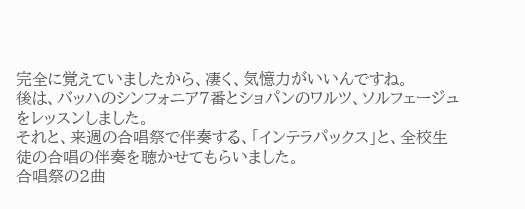完全に覚えていましたから、凄く、気憶力がいいんですね。
後は、バッハのシンフォニア7番とショパンのワルツ、ソルフェージュをレッスンしました。
それと、来週の合唱祭で伴奏する、「インテラパックス」と、全校生徒の合唱の伴奏を聴かせてもらいました。
合唱祭の2曲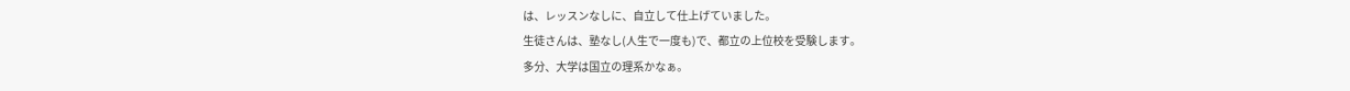は、レッスンなしに、自立して仕上げていました。
生徒さんは、塾なし(人生で一度も)で、都立の上位校を受験します。
多分、大学は国立の理系かなぁ。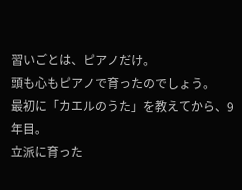習いごとは、ピアノだけ。
頭も心もピアノで育ったのでしょう。
最初に「カエルのうた」を教えてから、9年目。
立派に育った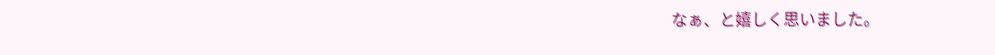なぁ、と嬉しく思いました。